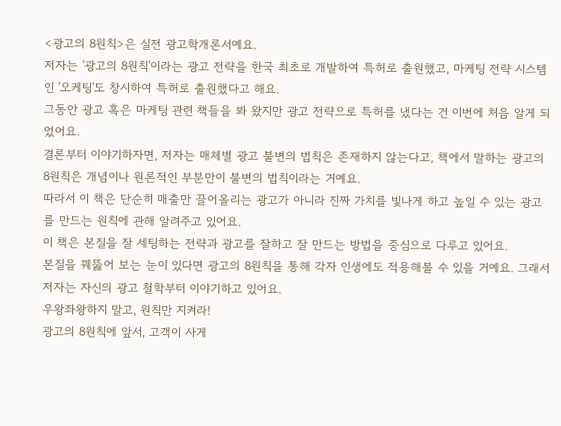<광고의 8원칙>은 실전 광고학개론서예요.
저자는 '광고의 8원칙'이라는 광고 전략을 한국 최초로 개발하여 특허로 출원했고, 마케팅 전략 시스템인 '오케팅'도 창시하여 특허로 출원했다고 해요.
그동안 광고 혹은 마케팅 관련 책들을 봐 왔지만 광고 전략으로 특허를 냈다는 건 이번에 처음 알게 되었어요.
결론부터 이야기하자면, 저자는 매체별 광고 불변의 법칙은 존재하지 않는다고, 책에서 말하는 광고의 8원칙은 개념이나 원론적인 부분만이 불변의 법칙이라는 거예요.
따라서 이 책은 단순히 매출만 끌어올리는 광고가 아니라 진짜 가치를 빛나게 하고 높일 수 있는 광고를 만드는 원칙에 관해 알려주고 있어요.
이 책은 본질을 잘 세팅하는 전략과 광고를 잘하고 잘 만드는 방법을 중심으로 다루고 있어요.
본질을 꿰뚫어 보는 눈이 있다면 광고의 8원칙을 통해 각자 인생에도 적용해볼 수 있을 거예요. 그래서 저자는 자신의 광고 철학부터 이야기하고 있어요.
우왕좌왕하지 말고, 원칙만 지켜라!
광고의 8원칙에 앞서, 고객이 사게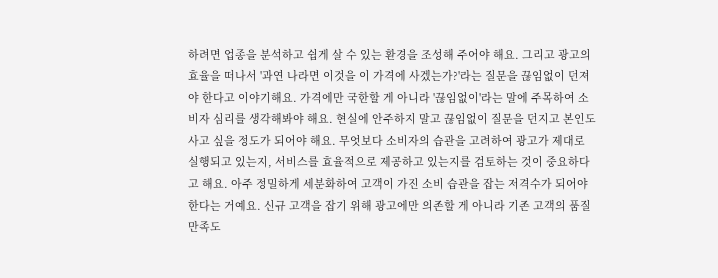하려면 업종을 분석하고 쉽게 살 수 있는 환경을 조성해 주어야 해요. 그리고 광고의 효율을 떠나서 '과연 나라면 이것을 이 가격에 사겠는가?'라는 질문을 끊임없이 던져야 한다고 이야기해요. 가격에만 국한할 게 아니라 '끊임없이'라는 말에 주목하여 소비자 심리를 생각해봐야 해요. 현실에 안주하지 말고 끊임없이 질문을 던지고 본인도 사고 싶을 정도가 되어야 해요. 무엇보다 소비자의 습관을 고려하여 광고가 제대로 실행되고 있는지, 서비스를 효율적으로 제공하고 있는지를 검토하는 것이 중요하다고 해요. 아주 정밀하게 세분화하여 고객이 가진 소비 습관을 잡는 저격수가 되어야 한다는 거예요. 신규 고객을 잡기 위해 광고에만 의존할 게 아니라 기존 고객의 품질 만족도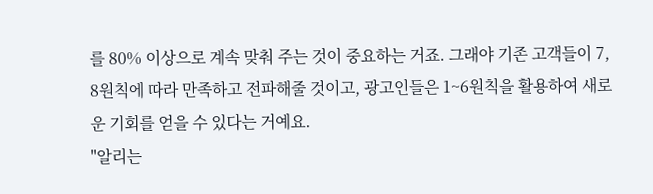를 80% 이상으로 계속 맞춰 주는 것이 중요하는 거죠. 그래야 기존 고객들이 7, 8원칙에 따라 만족하고 전파해줄 것이고, 광고인들은 1~6원칙을 활용하여 새로운 기회를 얻을 수 있다는 거예요.
"알리는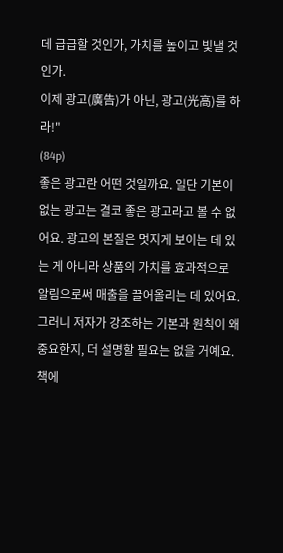데 급급할 것인가, 가치를 높이고 빛낼 것인가.
이제 광고(廣告)가 아닌, 광고(光高)를 하라!"
(84p)
좋은 광고란 어떤 것일까요. 일단 기본이 없는 광고는 결코 좋은 광고라고 볼 수 없어요. 광고의 본질은 멋지게 보이는 데 있는 게 아니라 상품의 가치를 효과적으로 알림으로써 매출을 끌어올리는 데 있어요. 그러니 저자가 강조하는 기본과 원칙이 왜 중요한지, 더 설명할 필요는 없을 거예요.
책에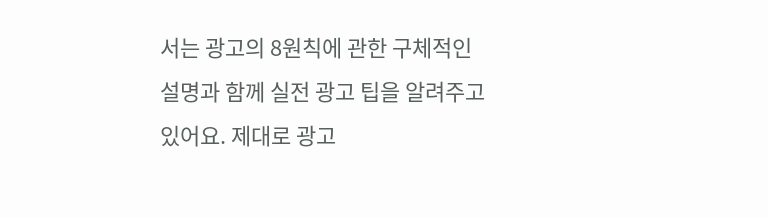서는 광고의 8원칙에 관한 구체적인 설명과 함께 실전 광고 팁을 알려주고 있어요. 제대로 광고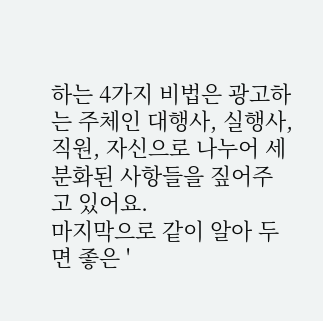하는 4가지 비법은 광고하는 주체인 대행사, 실행사, 직원, 자신으로 나누어 세분화된 사항들을 짚어주고 있어요.
마지막으로 같이 알아 두면 좋은 '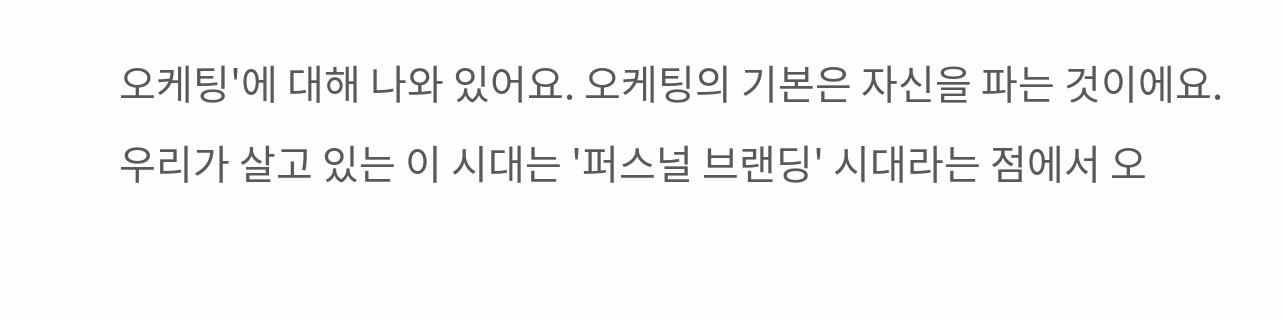오케팅'에 대해 나와 있어요. 오케팅의 기본은 자신을 파는 것이에요. 우리가 살고 있는 이 시대는 '퍼스널 브랜딩' 시대라는 점에서 오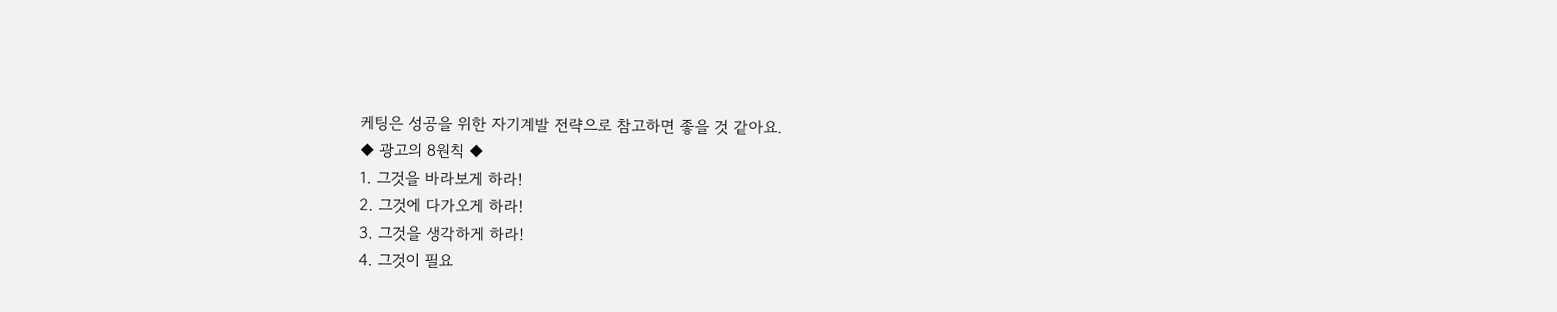케팅은 성공을 위한 자기계발 전략으로 참고하면 좋을 것 같아요.
◆ 광고의 8원칙 ◆
1. 그것을 바라보게 하라!
2. 그것에 다가오게 하라!
3. 그것을 생각하게 하라!
4. 그것이 필요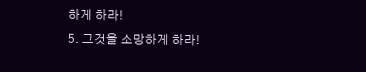하게 하라!
5. 그것을 소망하게 하라!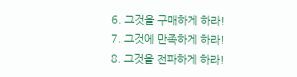6. 그것을 구매하게 하라!
7. 그것에 만족하게 하라!
8. 그것을 전파하게 하라!